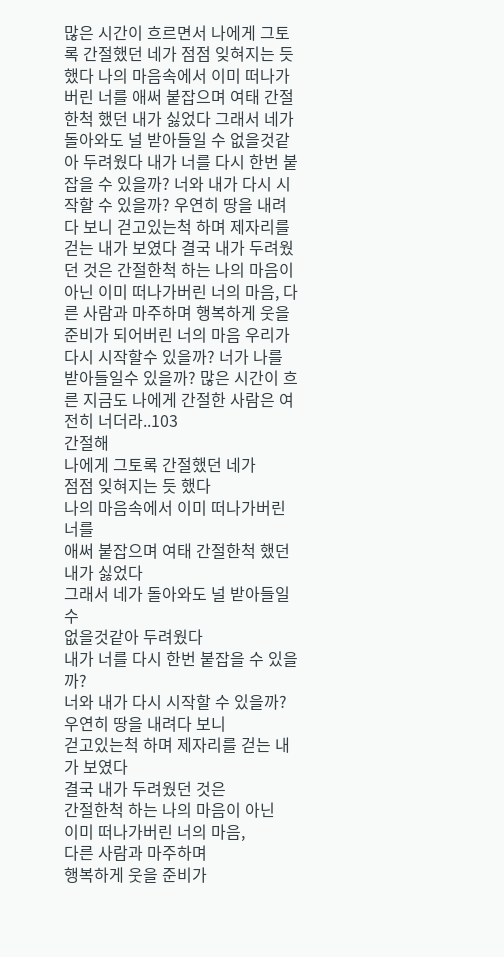많은 시간이 흐르면서 나에게 그토록 간절했던 네가 점점 잊혀지는 듯 했다 나의 마음속에서 이미 떠나가버린 너를 애써 붙잡으며 여태 간절한척 했던 내가 싫었다 그래서 네가 돌아와도 널 받아들일 수 없을것같아 두려웠다 내가 너를 다시 한번 붙잡을 수 있을까? 너와 내가 다시 시작할 수 있을까? 우연히 땅을 내려다 보니 걷고있는척 하며 제자리를 걷는 내가 보였다 결국 내가 두려웠던 것은 간절한척 하는 나의 마음이 아닌 이미 떠나가버린 너의 마음, 다른 사람과 마주하며 행복하게 웃을 준비가 되어버린 너의 마음 우리가 다시 시작할수 있을까? 너가 나를 받아들일수 있을까? 많은 시간이 흐른 지금도 나에게 간절한 사람은 여전히 너더라..103
간절해
나에게 그토록 간절했던 네가
점점 잊혀지는 듯 했다
나의 마음속에서 이미 떠나가버린 너를
애써 붙잡으며 여태 간절한척 했던 내가 싫었다
그래서 네가 돌아와도 널 받아들일 수
없을것같아 두려웠다
내가 너를 다시 한번 붙잡을 수 있을까?
너와 내가 다시 시작할 수 있을까?
우연히 땅을 내려다 보니
걷고있는척 하며 제자리를 걷는 내가 보였다
결국 내가 두려웠던 것은
간절한척 하는 나의 마음이 아닌
이미 떠나가버린 너의 마음,
다른 사람과 마주하며
행복하게 웃을 준비가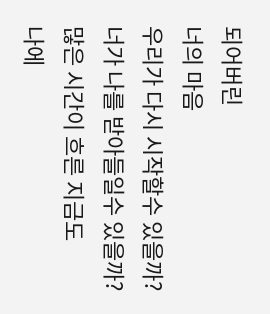되어버린
너의 마음
우리가 다시 시작할수 있을까?
너가 나를 받아들일수 있을까?
많은 시간이 흐른 지금도
나에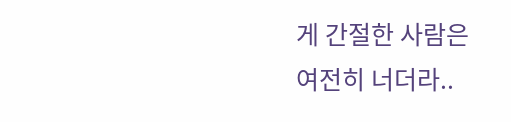게 간절한 사람은
여전히 너더라..